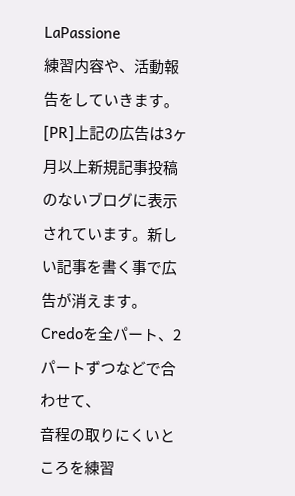LaPassione
練習内容や、活動報告をしていきます。
[PR]上記の広告は3ヶ月以上新規記事投稿のないブログに表示されています。新しい記事を書く事で広告が消えます。
Credoを全パート、2パートずつなどで合わせて、
音程の取りにくいところを練習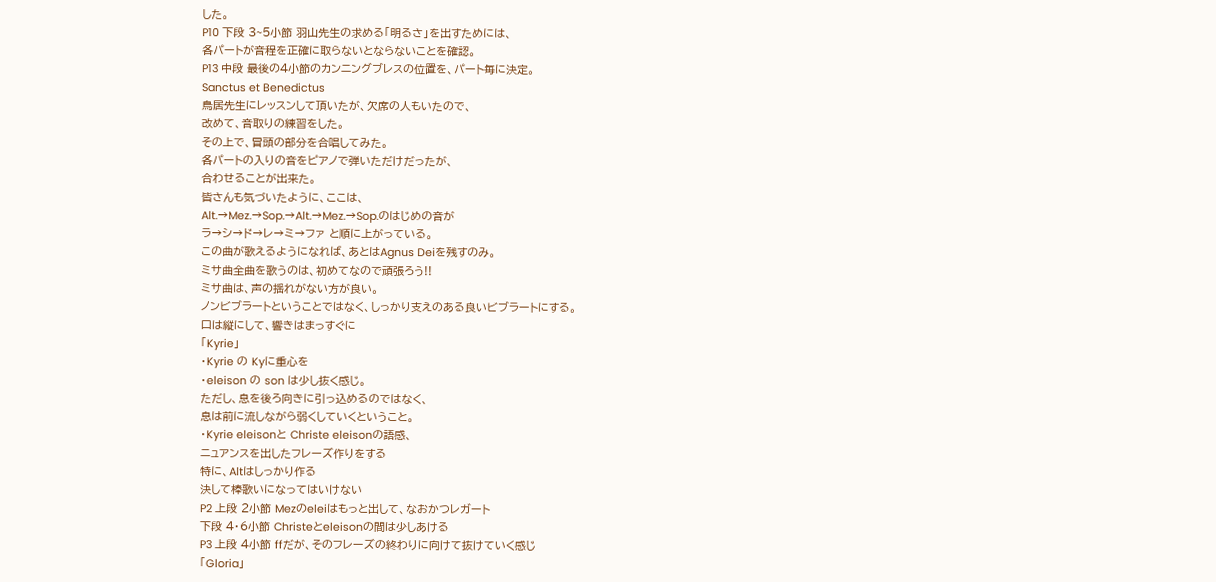した。
P10 下段 3~5小節 羽山先生の求める「明るさ」を出すためには、
各パートが音程を正確に取らないとならないことを確認。
P13 中段 最後の4小節のカンニングブレスの位置を、パート毎に決定。
Sanctus et Benedictus
鳥居先生にレッスンして頂いたが、欠席の人もいたので、
改めて、音取りの練習をした。
その上で、冒頭の部分を合唱してみた。
各パートの入りの音をピアノで弾いただけだったが、
合わせることが出来た。
皆さんも気づいたように、ここは、
Alt.→Mez.→Sop.→Alt.→Mez.→Sop.のはじめの音が
ラ→シ→ド→レ→ミ→ファ と順に上がっている。
この曲が歌えるようになれば、あとはAgnus Deiを残すのみ。
ミサ曲全曲を歌うのは、初めてなので頑張ろう!!
ミサ曲は、声の揺れがない方が良い。
ノンビブラートということではなく、しっかり支えのある良いビブラートにする。
口は縦にして、響きはまっすぐに
「Kyrie」
・Kyrie の Kyに重心を
・eleison の son は少し抜く感じ。
ただし、息を後ろ向きに引っ込めるのではなく、
息は前に流しながら弱くしていくということ。
・Kyrie eleisonと Christe eleisonの語感、
ニュアンスを出したフレーズ作りをする
特に、Altはしっかり作る
決して棒歌いになってはいけない
P2 上段 2小節 Mezのeleiはもっと出して、なおかつレガート
下段 4・6小節 Christeとeleisonの間は少しあける
P3 上段 4小節 ffだが、そのフレーズの終わりに向けて抜けていく感じ
「Gloria」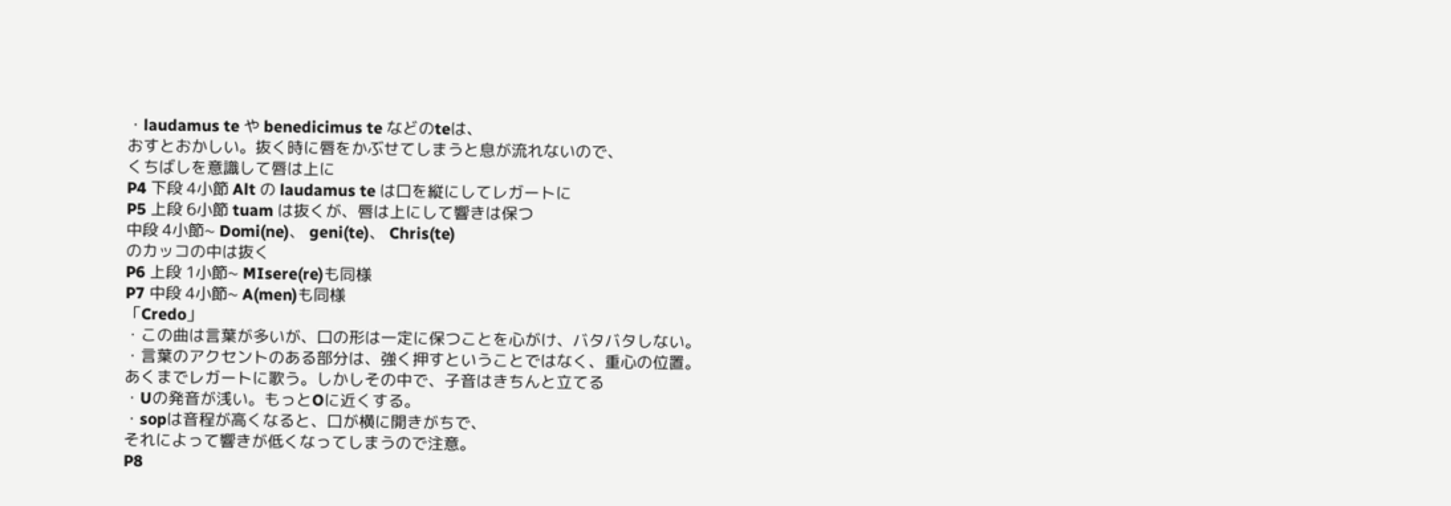・laudamus te や benedicimus te などのteは、
おすとおかしい。抜く時に唇をかぶせてしまうと息が流れないので、
くちばしを意識して唇は上に
P4 下段 4小節 Alt の laudamus te は口を縦にしてレガートに
P5 上段 6小節 tuam は抜くが、唇は上にして響きは保つ
中段 4小節~ Domi(ne)、 geni(te)、 Chris(te)
のカッコの中は抜く
P6 上段 1小節~ MIsere(re)も同様
P7 中段 4小節~ A(men)も同様
「Credo」
・この曲は言葉が多いが、口の形は一定に保つことを心がけ、バタバタしない。
・言葉のアクセントのある部分は、強く押すということではなく、重心の位置。
あくまでレガートに歌う。しかしその中で、子音はきちんと立てる
・Uの発音が浅い。もっとOに近くする。
・sopは音程が高くなると、口が横に開きがちで、
それによって響きが低くなってしまうので注意。
P8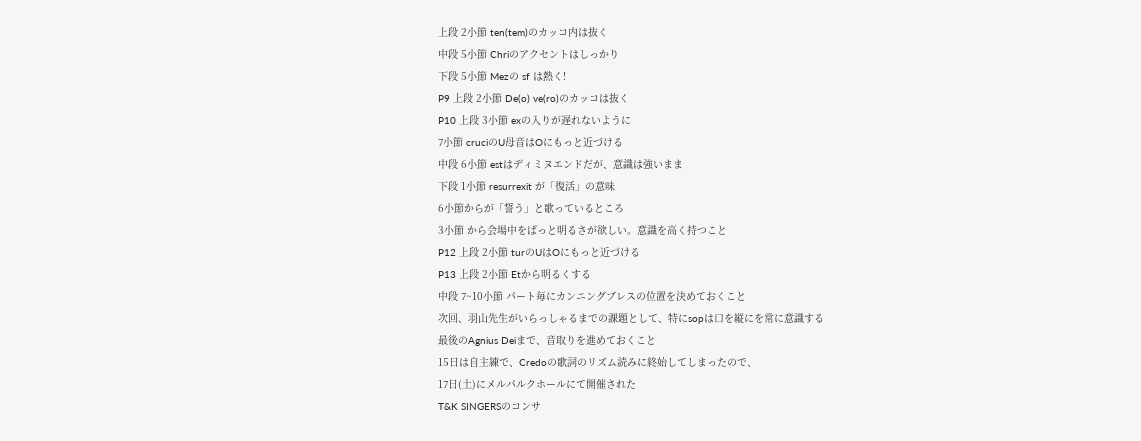上段 2小節 ten(tem)のカッコ内は抜く
中段 5小節 Chriのアクセントはしっかり
下段 5小節 Mezの sf は熱く!
P9 上段 2小節 De(o) ve(ro)のカッコは抜く
P10 上段 3小節 exの入りが遅れないように
7小節 cruciのU母音はOにもっと近づける
中段 6小節 estはディミヌエンドだが、意識は強いまま
下段 1小節 resurrexit が「復活」の意味
6小節からが「誓う」と歌っているところ
3小節 から会場中をぱっと明るさが欲しい。意識を高く持つこと
P12 上段 2小節 turのUはOにもっと近づける
P13 上段 2小節 Etから明るくする
中段 7~10小節 パート毎にカンニングブレスの位置を決めておくこと
次回、羽山先生がいらっしゃるまでの課題として、特にsopは口を縦にを常に意識する
最後のAgnius Deiまで、音取りを進めておくこと
15日は自主練で、Credoの歌詞のリズム読みに終始してしまったので、
17日(土)にメルパルクホールにて開催された
T&K SINGERSのコンサ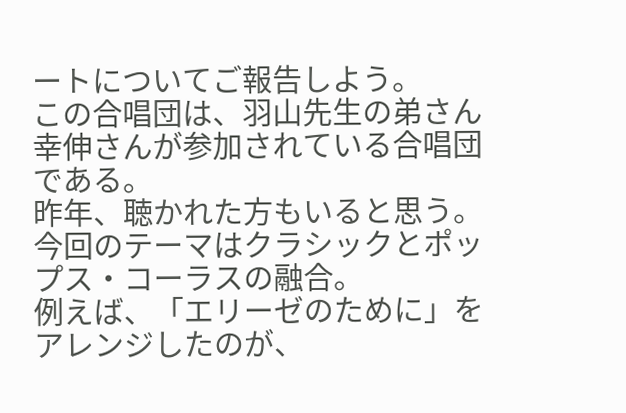ートについてご報告しよう。
この合唱団は、羽山先生の弟さん 幸伸さんが参加されている合唱団である。
昨年、聴かれた方もいると思う。
今回のテーマはクラシックとポップス・コーラスの融合。
例えば、「エリーゼのために」をアレンジしたのが、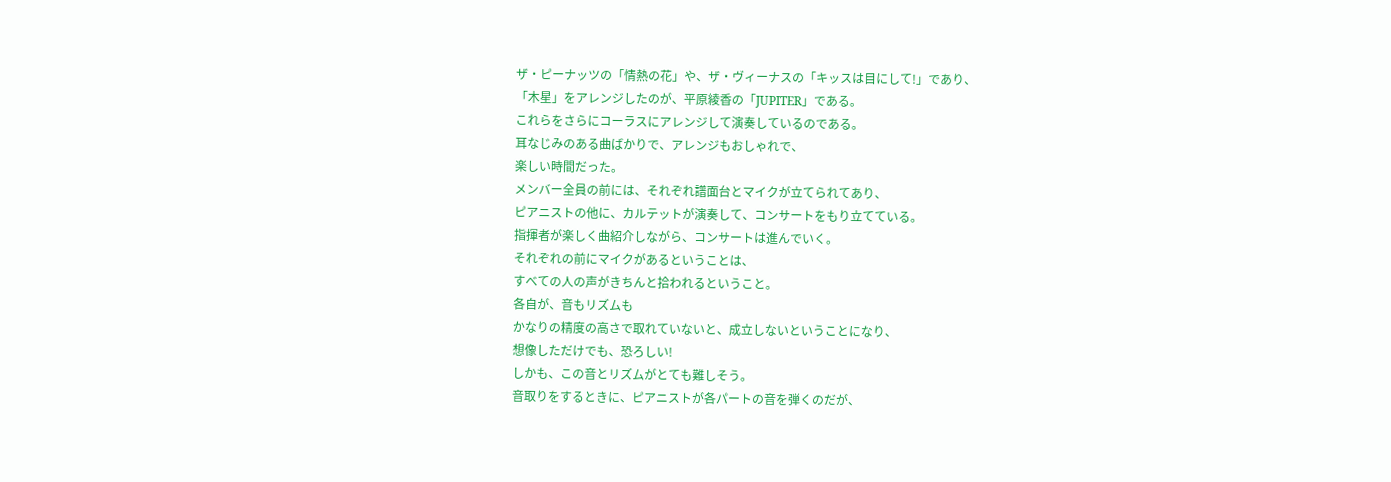ザ・ピーナッツの「情熱の花」や、ザ・ヴィーナスの「キッスは目にして!」であり、
「木星」をアレンジしたのが、平原綾香の「JUPITER」である。
これらをさらにコーラスにアレンジして演奏しているのである。
耳なじみのある曲ばかりで、アレンジもおしゃれで、
楽しい時間だった。
メンバー全員の前には、それぞれ譜面台とマイクが立てられてあり、
ピアニストの他に、カルテットが演奏して、コンサートをもり立てている。
指揮者が楽しく曲紹介しながら、コンサートは進んでいく。
それぞれの前にマイクがあるということは、
すべての人の声がきちんと拾われるということ。
各自が、音もリズムも
かなりの精度の高さで取れていないと、成立しないということになり、
想像しただけでも、恐ろしい!
しかも、この音とリズムがとても難しそう。
音取りをするときに、ピアニストが各パートの音を弾くのだが、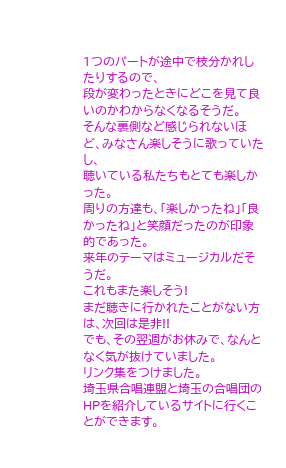1つのパートが途中で枝分かれしたりするので、
段が変わったときにどこを見て良いのかわからなくなるそうだ。
そんな裏側など感じられないほど、みなさん楽しそうに歌っていたし、
聴いている私たちもとても楽しかった。
周りの方達も、「楽しかったね」「良かったね」と笑顔だったのが印象的であった。
来年のテーマはミュージカルだそうだ。
これもまた楽しそう!
まだ聴きに行かれたことがない方は、次回は是非!!
でも、その翌週がお休みで、なんとなく気が抜けていました。
リンク集をつけました。
埼玉県合唱連盟と埼玉の合唱団のHPを紹介しているサイトに行くことができます。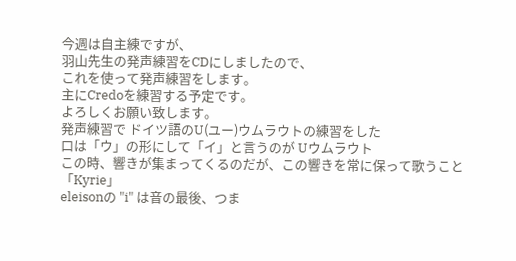今週は自主練ですが、
羽山先生の発声練習をCDにしましたので、
これを使って発声練習をします。
主にCredoを練習する予定です。
よろしくお願い致します。
発声練習で ドイツ語のU(ユー)ウムラウトの練習をした
口は「ウ」の形にして「イ」と言うのが Uウムラウト
この時、響きが集まってくるのだが、この響きを常に保って歌うこと
「Kyrie」
eleisonの "i" は音の最後、つま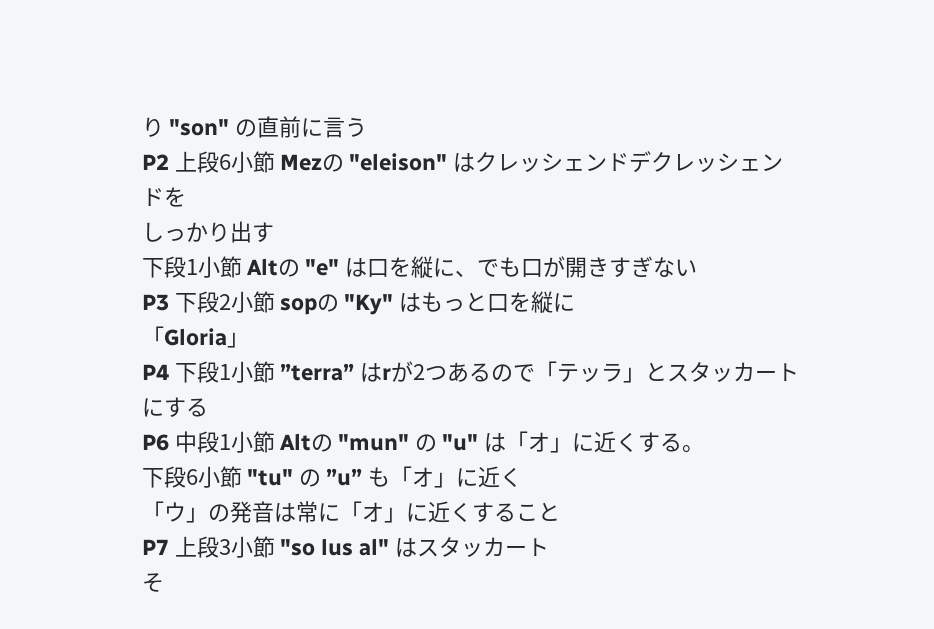り "son" の直前に言う
P2 上段6小節 Mezの "eleison" はクレッシェンドデクレッシェンドを
しっかり出す
下段1小節 Altの "e" は口を縦に、でも口が開きすぎない
P3 下段2小節 sopの "Ky" はもっと口を縦に
「Gloria」
P4 下段1小節 ”terra” はrが2つあるので「テッラ」とスタッカートにする
P6 中段1小節 Altの "mun" の "u" は「オ」に近くする。
下段6小節 "tu" の ”u” も「オ」に近く
「ウ」の発音は常に「オ」に近くすること
P7 上段3小節 "so lus al" はスタッカート
そ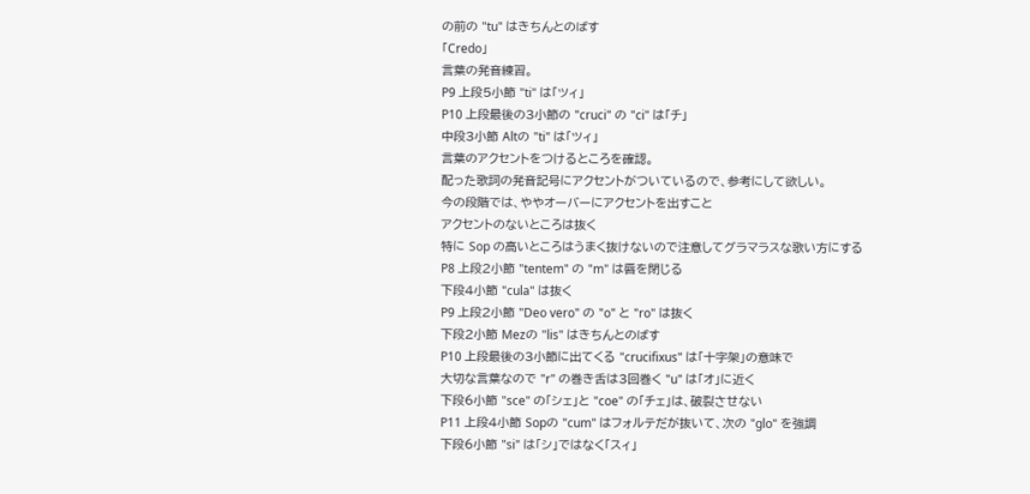の前の "tu" はきちんとのばす
「Credo」
言葉の発音練習。
P9 上段5小節 "ti" は「ツィ」
P10 上段最後の3小節の "cruci" の "ci" は「チ」
中段3小節 Altの "ti" は「ツィ」
言葉のアクセントをつけるところを確認。
配った歌詞の発音記号にアクセントがついているので、参考にして欲しい。
今の段階では、ややオーバーにアクセントを出すこと
アクセントのないところは抜く
特に Sop の高いところはうまく抜けないので注意してグラマラスな歌い方にする
P8 上段2小節 "tentem" の "m" は唇を閉じる
下段4小節 "cula" は抜く
P9 上段2小節 "Deo vero" の "o" と "ro" は抜く
下段2小節 Mezの "lis" はきちんとのばす
P10 上段最後の3小節に出てくる "crucifixus" は「十字架」の意味で
大切な言葉なので "r" の巻き舌は3回巻く "u" は「オ」に近く
下段6小節 "sce" の「シェ」と "coe" の「チェ」は、破裂させない
P11 上段4小節 Sopの "cum" はフォルテだが抜いて、次の "glo" を強調
下段6小節 "si" は「シ」ではなく「スィ」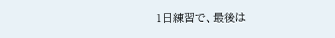1日練習で、最後は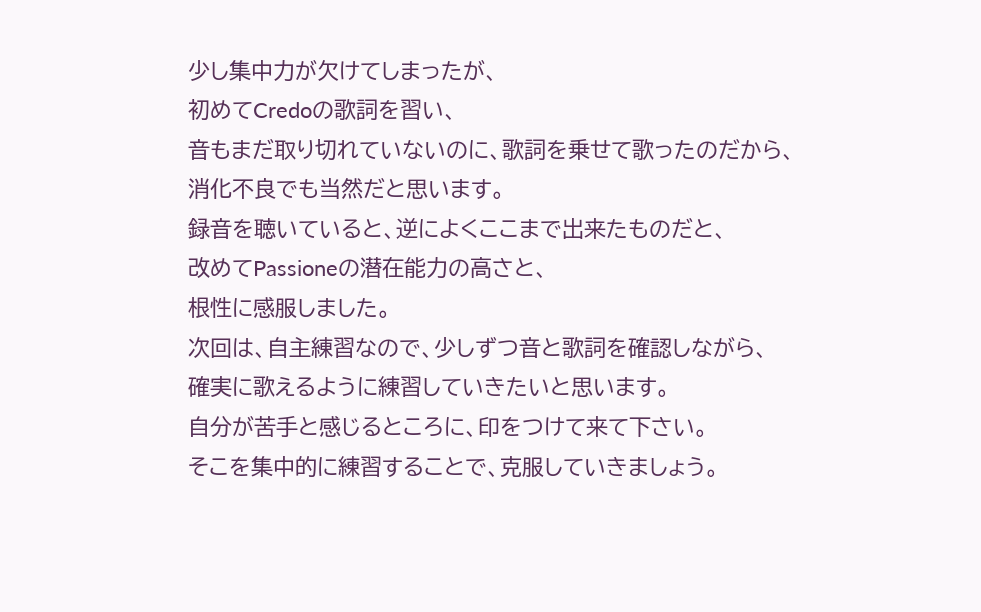少し集中力が欠けてしまったが、
初めてCredoの歌詞を習い、
音もまだ取り切れていないのに、歌詞を乗せて歌ったのだから、
消化不良でも当然だと思います。
録音を聴いていると、逆によくここまで出来たものだと、
改めてPassioneの潜在能力の高さと、
根性に感服しました。
次回は、自主練習なので、少しずつ音と歌詞を確認しながら、
確実に歌えるように練習していきたいと思います。
自分が苦手と感じるところに、印をつけて来て下さい。
そこを集中的に練習することで、克服していきましょう。